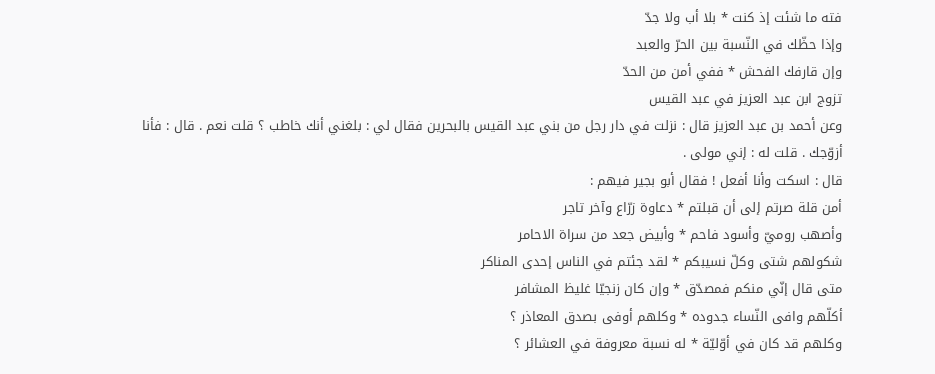فته ما شئت إذ كنت * بلا أب ولا جدّ
وإذا حظّك في النّسبة بين الحرّ والعبد
وإن قارفك الفحش * ففي أمن من الحدّ
تزوج ابن عبد العزيز في عبد القيس
وعن أحمد بن عبد العزيز قال : نزلت في دار رجل من بني عبد القيس بالبحرين فقال لي : بلغني أنك خاطب ؟ قلت نعم . قال : فأنا أزوّجك . قلت له : إني مولى .
قال : اسكت وأنا أفعل ! فقال أبو بجير فيهم :
أمن قلة صرتم إلى أن قبلتم * دعاوة زرّاع وآخر تاجر
وأصهب روميّ وأسود فاحم * وأبيض جعد من سراة الاحامر
شكولهم شتى وكلّ نسيبكم * لقد جئتم في الناس إحدى المناكر
متى قال إنّي منكم فمصدّق * وإن كان زنجيّا غليظ المشافر
أكلّهم وافى النّساء جدوده * وكلهم أوفى بصدق المعاذر ؟
وكلهم قد كان في أوّليّة * له نسبة معروفة في العشائر ؟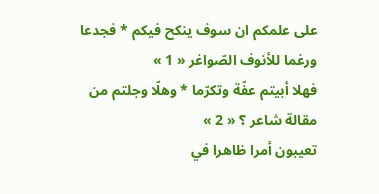على علمكم ان سوف ينكح فيكم * فجدعا ورغما للأنوف الصّواغر « 1 »
فهلا أبيتم عفّة وتكرّما * وهلّا وجلتم من مقالة شاعر ؟ « 2 »
تعيبون أمرا ظاهرا في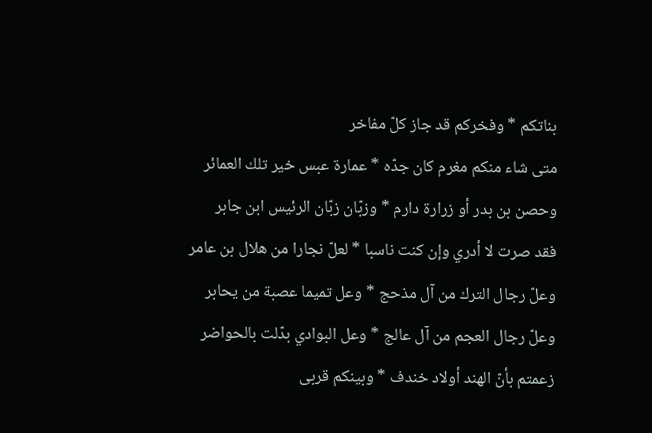بناتكم * وفخركم قد جاز كلّ مفاخر
متى شاء منكم مغرم كان جدّه * عمارة عبس خير تلك العمائر
وحصن بن بدر أو زرارة دارم * وزبّان زبّان الرئيس ابن جابر
فقد صرت لا أدري وإن كنت ناسبا * لعلّ نجارا من هلال بن عامر
وعلّ رجال الترك من آل مذحج * وعل تميما عصبة من يحابر
وعلّ رجال العجم من آل عالج * وعل البوادي بدّلت بالحواضر
زعمتم بأنّ الهند أولاد خندف * وبينكم قربى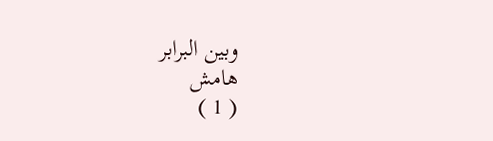وبين البرابر
هامش
( 1 )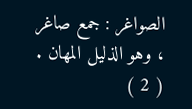الصواغر : جمع صاغر ، وهو الذليل المهان .
( 2 )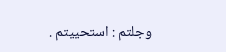وجلتم : استحييتم .